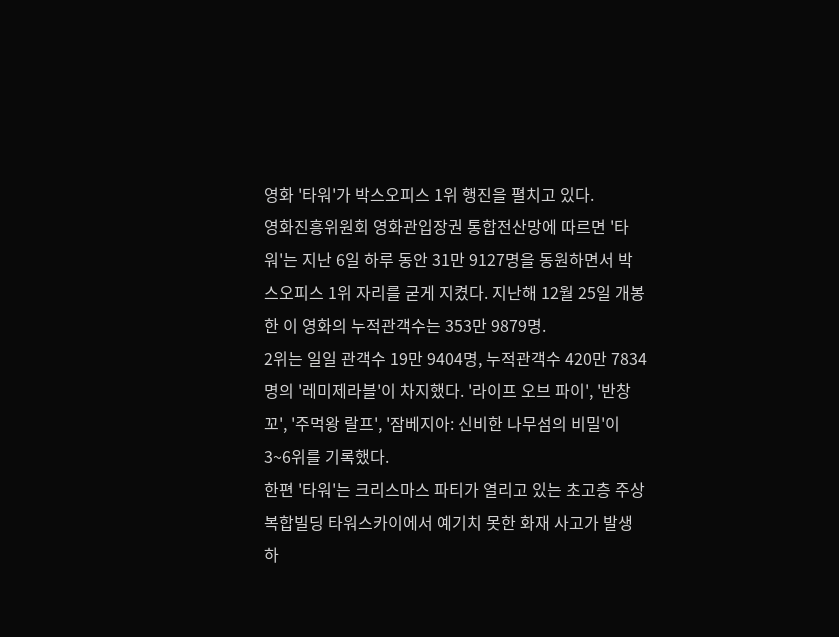영화 '타워'가 박스오피스 1위 행진을 펼치고 있다.
영화진흥위원회 영화관입장권 통합전산망에 따르면 '타워'는 지난 6일 하루 동안 31만 9127명을 동원하면서 박스오피스 1위 자리를 굳게 지켰다. 지난해 12월 25일 개봉한 이 영화의 누적관객수는 353만 9879명.
2위는 일일 관객수 19만 9404명, 누적관객수 420만 7834명의 '레미제라블'이 차지했다. '라이프 오브 파이', '반창꼬', '주먹왕 랄프', '잠베지아: 신비한 나무섬의 비밀'이 3~6위를 기록했다.
한편 '타워'는 크리스마스 파티가 열리고 있는 초고층 주상복합빌딩 타워스카이에서 예기치 못한 화재 사고가 발생하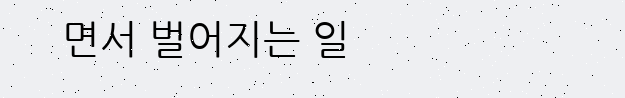면서 벌어지는 일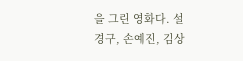을 그린 영화다. 설경구, 손예진, 김상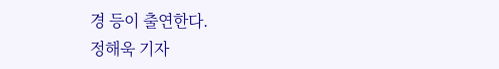경 등이 출연한다.
정해욱 기자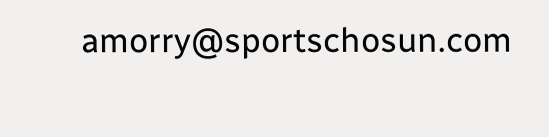amorry@sportschosun.com